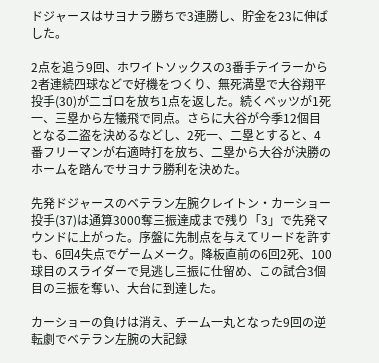ドジャースはサヨナラ勝ちで3連勝し、貯金を23に伸ばした。

2点を追う9回、ホワイトソックスの3番手テイラーから2者連続四球などで好機をつくり、無死満塁で大谷翔平投手(30)が二ゴロを放ち1点を返した。続くベッツが1死一、三塁から左犠飛で同点。さらに大谷が今季12個目となる二盗を決めるなどし、2死一、二塁とすると、4番フリーマンが右適時打を放ち、二塁から大谷が決勝のホームを踏んでサヨナラ勝利を決めた。

先発ドジャースのベテラン左腕クレイトン・カーショー投手(37)は通算3000奪三振達成まで残り「3」で先発マウンドに上がった。序盤に先制点を与えてリードを許すも、6回4失点でゲームメーク。降板直前の6回2死、100球目のスライダーで見逃し三振に仕留め、この試合3個目の三振を奪い、大台に到達した。

カーショーの負けは消え、チーム一丸となった9回の逆転劇でベテラン左腕の大記録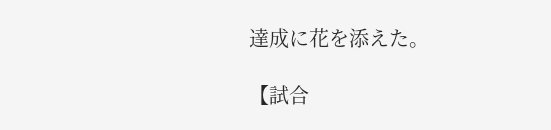達成に花を添えた。

【試合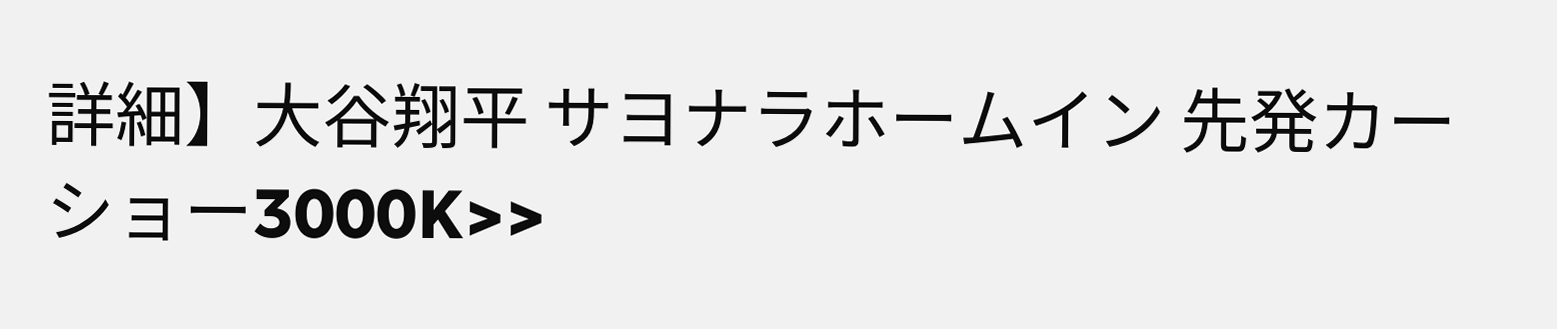詳細】大谷翔平 サヨナラホームイン 先発カーショー3000K>>